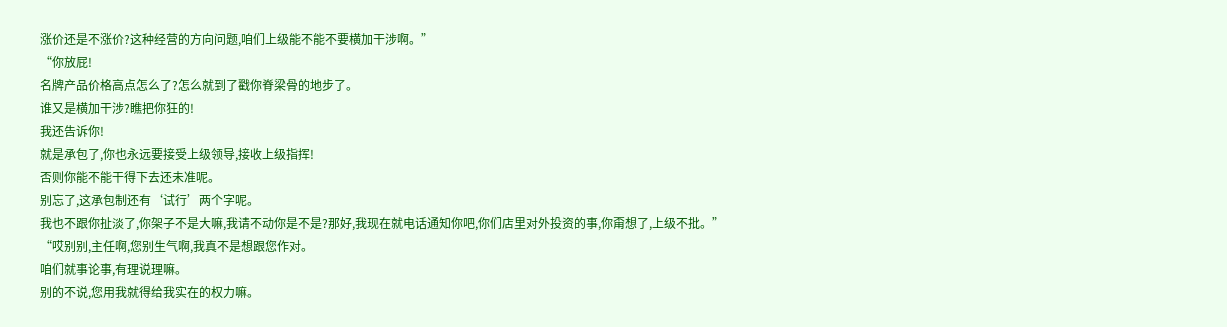涨价还是不涨价?这种经营的方向问题,咱们上级能不能不要横加干涉啊。”
“你放屁!
名牌产品价格高点怎么了?怎么就到了戳你脊梁骨的地步了。
谁又是横加干涉?瞧把你狂的!
我还告诉你!
就是承包了,你也永远要接受上级领导,接收上级指挥!
否则你能不能干得下去还未准呢。
别忘了,这承包制还有‘试行’两个字呢。
我也不跟你扯淡了,你架子不是大嘛,我请不动你是不是?那好,我现在就电话通知你吧,你们店里对外投资的事,你甭想了,上级不批。”
“哎别别,主任啊,您别生气啊,我真不是想跟您作对。
咱们就事论事,有理说理嘛。
别的不说,您用我就得给我实在的权力嘛。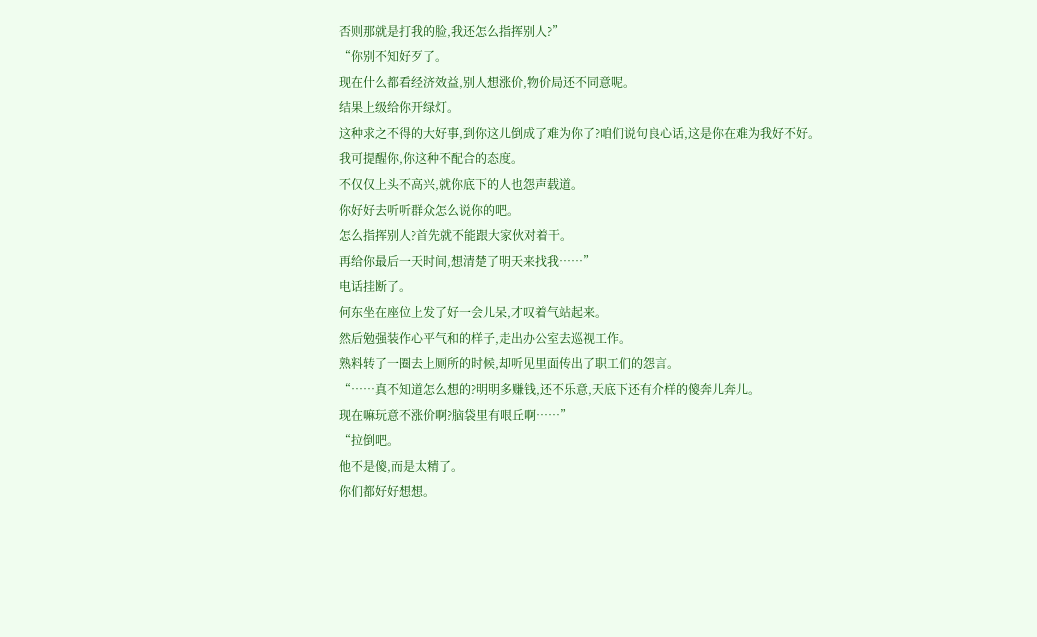否则那就是打我的脸,我还怎么指挥别人?”
“你别不知好歹了。
现在什么都看经济效益,别人想涨价,物价局还不同意呢。
结果上级给你开绿灯。
这种求之不得的大好事,到你这儿倒成了难为你了?咱们说句良心话,这是你在难为我好不好。
我可提醒你,你这种不配合的态度。
不仅仅上头不高兴,就你底下的人也怨声载道。
你好好去听听群众怎么说你的吧。
怎么指挥别人?首先就不能跟大家伙对着干。
再给你最后一天时间,想清楚了明天来找我……”
电话挂断了。
何东坐在座位上发了好一会儿呆,才叹着气站起来。
然后勉强装作心平气和的样子,走出办公室去巡视工作。
熟料转了一圈去上厕所的时候,却听见里面传出了职工们的怨言。
“……真不知道怎么想的?明明多赚钱,还不乐意,天底下还有介样的傻奔儿奔儿。
现在嘛玩意不涨价啊?脑袋里有哏丘啊……”
“拉倒吧。
他不是傻,而是太精了。
你们都好好想想。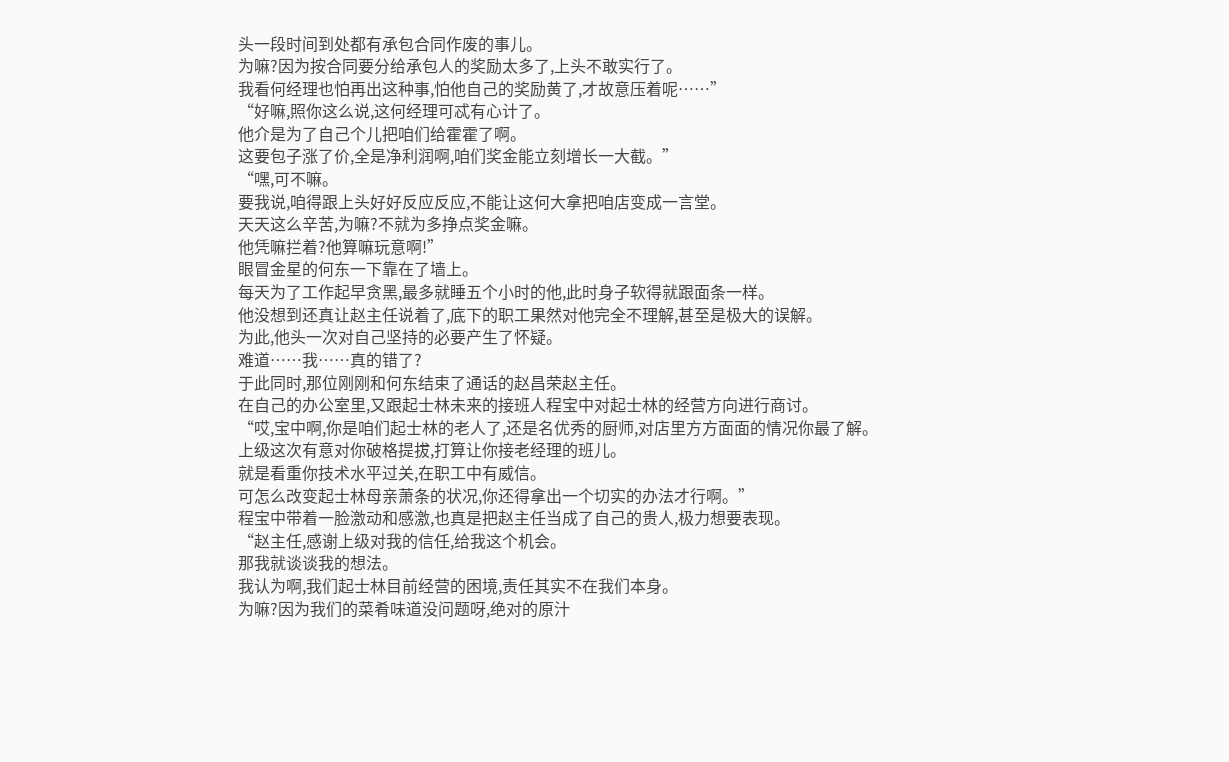头一段时间到处都有承包合同作废的事儿。
为嘛?因为按合同要分给承包人的奖励太多了,上头不敢实行了。
我看何经理也怕再出这种事,怕他自己的奖励黄了,才故意压着呢……”
“好嘛,照你这么说,这何经理可忒有心计了。
他介是为了自己个儿把咱们给霍霍了啊。
这要包子涨了价,全是净利润啊,咱们奖金能立刻增长一大截。”
“嘿,可不嘛。
要我说,咱得跟上头好好反应反应,不能让这何大拿把咱店变成一言堂。
天天这么辛苦,为嘛?不就为多挣点奖金嘛。
他凭嘛拦着?他算嘛玩意啊!”
眼冒金星的何东一下靠在了墙上。
每天为了工作起早贪黑,最多就睡五个小时的他,此时身子软得就跟面条一样。
他没想到还真让赵主任说着了,底下的职工果然对他完全不理解,甚至是极大的误解。
为此,他头一次对自己坚持的必要产生了怀疑。
难道……我……真的错了?
于此同时,那位刚刚和何东结束了通话的赵昌荣赵主任。
在自己的办公室里,又跟起士林未来的接班人程宝中对起士林的经营方向进行商讨。
“哎,宝中啊,你是咱们起士林的老人了,还是名优秀的厨师,对店里方方面面的情况你最了解。
上级这次有意对你破格提拔,打算让你接老经理的班儿。
就是看重你技术水平过关,在职工中有威信。
可怎么改变起士林母亲萧条的状况,你还得拿出一个切实的办法才行啊。”
程宝中带着一脸激动和感激,也真是把赵主任当成了自己的贵人,极力想要表现。
“赵主任,感谢上级对我的信任,给我这个机会。
那我就谈谈我的想法。
我认为啊,我们起士林目前经营的困境,责任其实不在我们本身。
为嘛?因为我们的菜肴味道没问题呀,绝对的原汁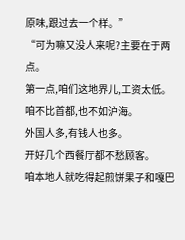原味,跟过去一个样。”
“可为嘛又没人来呢?主要在于两点。
第一点,咱们这地界儿,工资太低。
咱不比首都,也不如沪海。
外国人多,有钱人也多。
开好几个西餐厅都不愁顾客。
咱本地人就吃得起煎饼果子和嘎巴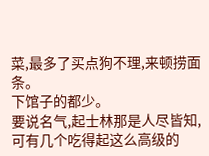菜,最多了买点狗不理,来顿捞面条。
下馆子的都少。
要说名气,起士林那是人尽皆知,可有几个吃得起这么高级的